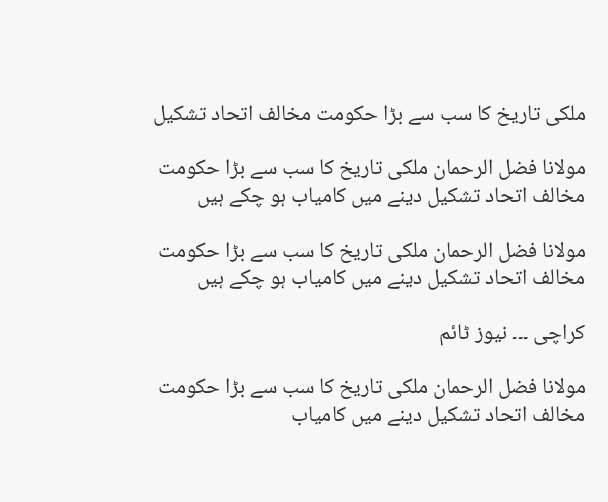ملکی تاریخ کا سب سے بڑا حکومت مخالف اتحاد تشکیل

مولانا فضل الرحمان ملکی تاریخ کا سب سے بڑا حکومت مخالف اتحاد تشکیل دینے میں کامیاب ہو چکے ہیں

مولانا فضل الرحمان ملکی تاریخ کا سب سے بڑا حکومت مخالف اتحاد تشکیل دینے میں کامیاب ہو چکے ہیں

کراچی ۔۔۔ نیوز ٹائم

مولانا فضل الرحمان ملکی تاریخ کا سب سے بڑا حکومت مخالف اتحاد تشکیل دینے میں کامیاب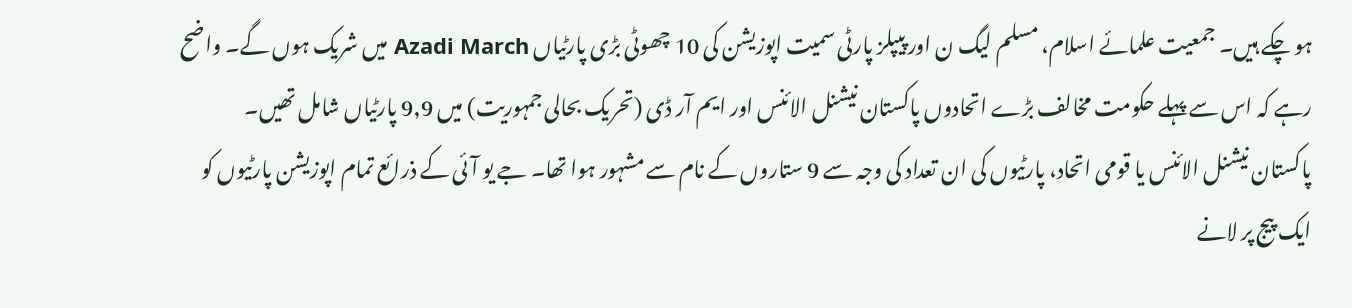ہو چکے ہیں۔ جمعیت علمائے اسلام، مسلم لیگ ن اور پیپلز پارٹی سمیت اپوزیشن کی 10 چھوٹی بڑی پارٹیاں Azadi March میں شریک ہوں گے۔ واضح  رہے کہ اس سے پہلے حکومت مخالف بڑے اتحادوں پاکستان نیشنل الائنس اور ایم آر ڈی (تحریک بحالی جمہوریت) میں 9,9 پارٹیاں شامل تھیں۔ پاکستان نیشنل الائنس یا قومی اتحاد، پارٹیوں کی ان تعداد کی وجہ سے 9 ستاروں کے نام سے مشہور ہوا تھا۔ جے یو آئی کے ذرائع تمام اپوزیشن پارٹیوں کو ایک پیج پر لانے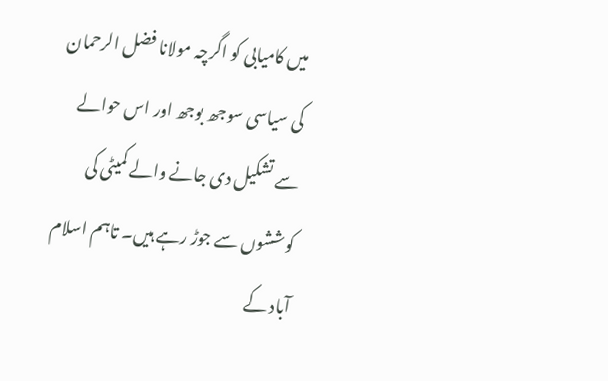میں کامیابی کو اگرچہ مولانا فضل الرحمان کی سیاسی سوجھ بوجھ اور اس حوالے سے تشکیل دی جانے والے کمیٹی کی کوششوں سے جوڑ رہے ہیں۔ تاہم اسلام آباد کے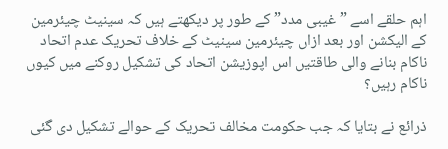اہم حلقے اسے ”غیبی مدد” کے طور پر دیکھتے ہیں کہ سینیٹ چیئرمین کے الیکشن اور بعد ازاں چیئرمین سینیٹ کے خلاف تحریک عدم اتحاد ناکام بنانے والی طاقتیں اس اپوزیشن اتحاد کی تشکیل روکنے میں کیوں ناکام رہیں؟

ذرائع نے بتایا کہ جب حکومت مخالف تحریک کے حوالے تشکیل دی گئی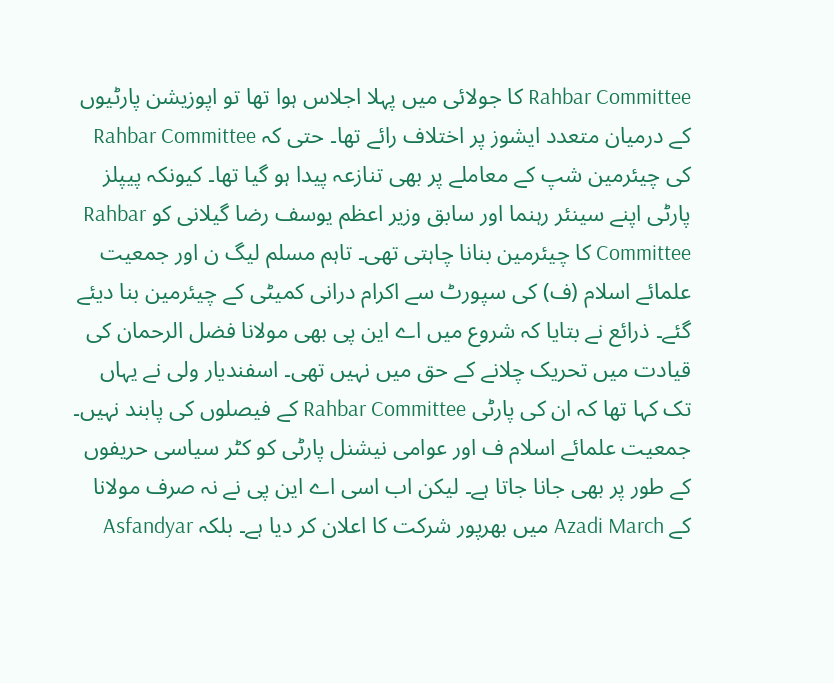Rahbar Committee کا جولائی میں پہلا اجلاس ہوا تھا تو اپوزیشن پارٹیوں کے درمیان متعدد ایشوز پر اختلاف رائے تھا۔ حتی کہ Rahbar Committee کی چیئرمین شپ کے معاملے پر بھی تنازعہ پیدا ہو گیا تھا۔ کیونکہ پیپلز پارٹی اپنے سینئر رہنما اور سابق وزیر اعظم یوسف رضا گیلانی کو Rahbar Committee کا چیئرمین بنانا چاہتی تھی۔ تاہم مسلم لیگ ن اور جمعیت علمائے اسلام (ف) کی سپورٹ سے اکرام درانی کمیٹی کے چیئرمین بنا دیئے گئے۔ ذرائع نے بتایا کہ شروع میں اے این پی بھی مولانا فضل الرحمان کی قیادت میں تحریک چلانے کے حق میں نہیں تھی۔ اسفندیار ولی نے یہاں تک کہا تھا کہ ان کی پارٹی Rahbar Committee کے فیصلوں کی پابند نہیں۔ جمعیت علمائے اسلام ف اور عوامی نیشنل پارٹی کو کٹر سیاسی حریفوں کے طور پر بھی جانا جاتا ہے۔ لیکن اب اسی اے این پی نے نہ صرف مولانا کے Azadi March میں بھرپور شرکت کا اعلان کر دیا ہے۔ بلکہ Asfandyar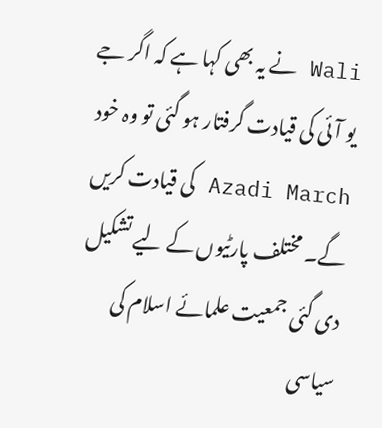Wali نے یہ بھی کہا ہے کہ اگر جے یو آئی کی قیادت گرفتار ہو گئی تو وہ خود Azadi March کی قیادت کریں گے۔ مختلف پارٹیوں کے لیے تشکیل دی گئی جمعیت علمائے اسلام کی سیاسی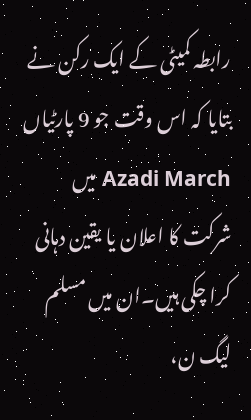رابطہ کمیٹی کے ایک رکن نے بتایا کہ اس وقت جو 9 پارٹیاں Azadi March میں شرکت کا اعلان یا یقین دہانی کرا چکی ہیں۔ان میں مسلم لیگ ن،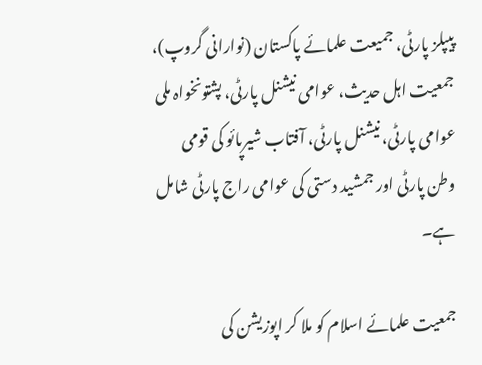پیپلز پارٹی، جمیعت علمائے پاکستان (نوارانی گروپ)، جمعیت اہل حدیث، عوامی نیشنل پارٹی، پشتونخواہ ملی عوامی پارٹی، نیشنل پارٹی، آفتاب شیرپائو کی قومی وطن پارٹی اور جمشید دستی کی عوامی راج پارٹی شامل ہے۔

جمعیت علمائے اسلام کو ملا کر اپوزیشن کی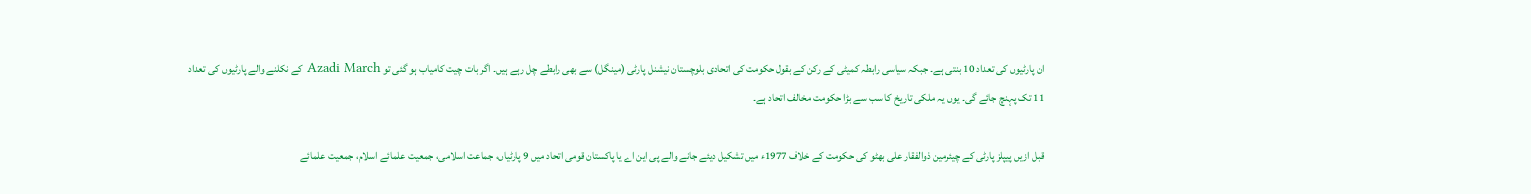ان پارٹیوں کی تعداد 10 بنتی ہے۔ جبکہ سیاسی رابطہ کمیٹی کے رکن کے بقول حکومت کی اتحادی بلوچستان نیشنل پارٹی (مینگل) سے بھی رابطے چل رہے ہیں۔ اگر بات چیت کامیاب ہو گئی تو Azadi March کے نکلنے والے پارٹیوں کی تعداد 11 تک پہنچ جائے گی۔ یوں یہ ملکی تاریخ کا سب سے بڑا حکومت مخالف اتحاد ہے۔

قبل ازیں پیپلز پارٹی کے چیئرمین ذوالفقار علی بھٹو کی حکومت کے خلاف 1977ء میں تشکیل دیئے جانے والے پی این اے یا پاکستان قومی اتحاد میں 9 پارٹیاں، جماعت اسلامی، جمعیت علمائے اسلام، جمعیت علمائے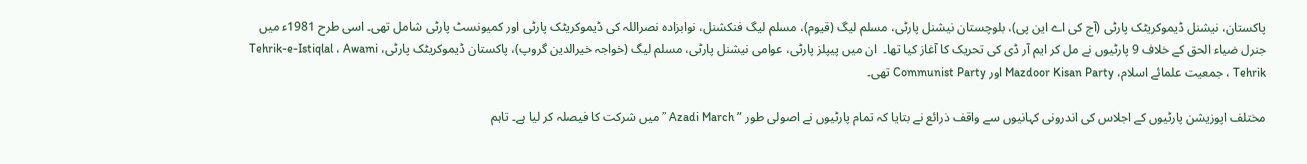پاکستان، نیشنل ڈیموکریٹک پارٹی (آج کی اے این پی)، بلوچستان نیشنل پارٹی، مسلم لیگ (قیوم)، مسلم لیگ فنکشنل، نوابزادہ نصراللہ کی ڈیموکریٹک پارٹی اور کمیونسٹ پارٹی شامل تھی۔ اسی طرح 1981ء میں جنرل ضیاء الحق کے خلاف 9 پارٹیوں نے مل کر ایم آر ڈی کی تحریک کا آغاز کیا تھا۔  ان میں پیپلز پارٹی، عوامی نیشنل پارٹی، مسلم لیگ (خواجہ خیرالدین گروپ)، پاکستان ڈیموکریٹک پارٹی، Tehrik-e-Istiqlal ، Awami Tehrik ، جمعیت علمائے اسلام، Mazdoor Kisan Party اور Communist Party تھی۔

مختلف اپوزیشن پارٹیوں کے اجلاس کی اندرونی کہانیوں سے واقف ذرائع نے بتایا کہ تمام پارٹیوں نے اصولی طور ” Azadi March ” میں شرکت کا فیصلہ کر لیا ہے۔ تاہم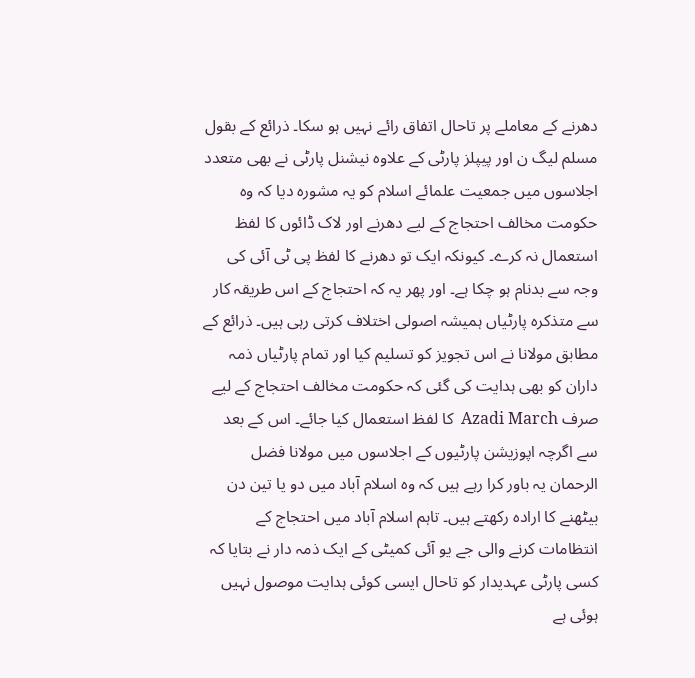دھرنے کے معاملے پر تاحال اتفاق رائے نہیں ہو سکا۔ ذرائع کے بقول مسلم لیگ ن اور پیپلز پارٹی کے علاوہ نیشنل پارٹی نے بھی متعدد اجلاسوں میں جمعیت علمائے اسلام کو یہ مشورہ دیا کہ وہ حکومت مخالف احتجاج کے لیے دھرنے اور لاک ڈائوں کا لفظ استعمال نہ کرے۔ کیونکہ ایک تو دھرنے کا لفظ پی ٹی آئی کی وجہ سے بدنام ہو چکا ہے۔ اور پھر یہ کہ احتجاج کے اس طریقہ کار سے متذکرہ پارٹیاں ہمیشہ اصولی اختلاف کرتی رہی ہیں۔ ذرائع کے مطابق مولانا نے اس تجویز کو تسلیم کیا اور تمام پارٹیاں ذمہ داران کو بھی ہدایت کی گئی کہ حکومت مخالف احتجاج کے لیے صرف Azadi March  کا لفظ استعمال کیا جائے۔ اس کے بعد سے اگرچہ اپوزیشن پارٹیوں کے اجلاسوں میں مولانا فضل الرحمان یہ باور کرا رہے ہیں کہ وہ اسلام آباد میں دو یا تین دن بیٹھنے کا ارادہ رکھتے ہیں۔ تاہم اسلام آباد میں احتجاج کے انتظامات کرنے والی جے یو آئی کمیٹی کے ایک ذمہ دار نے بتایا کہ کسی پارٹی عہدیدار کو تاحال ایسی کوئی ہدایت موصول نہیں ہوئی ہے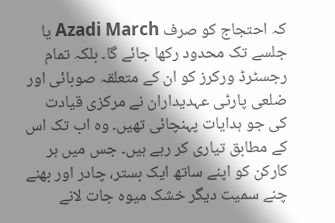کہ احتجاج کو صرف Azadi March یا جلسے تک محدود رکھا جائے گا۔ بلکہ تمام رجسٹرڈ ورکرز کو ان کے متعلقہ صوبائی اور ضلعی پارٹی عہدیداران نے مرکزی قیادت کی جو ہدایات پہنچائی تھیں۔ وہ اب تک اس کے مطابق تیاری کر رہے ہیں۔ جس میں ہر کارکن کو اپنے ساتھ ایک بستر، چادر اور بھنے چنے سمیت دیگر خشک میوہ جات لانے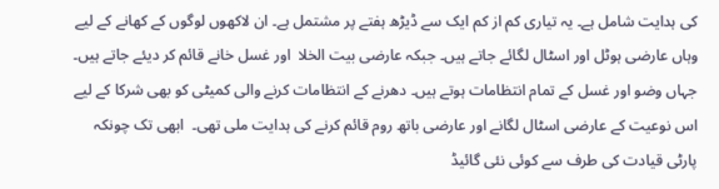کی ہدایت شامل ہے۔ یہ تیاری کم از کم ایک سے ڈیڑھ ہفتے پر مشتمل ہے۔ ان لاکھوں لوگوں کے کھانے کے لیے وہاں عارضی ہوٹل اور اسٹال لگائے جاتے ہیں۔ جبکہ عارضی بیت الخلا  اور غسل خانے قائم کر دیئے جاتے ہیں۔ جہاں وضو اور غسل کے تمام انتظامات ہوتے ہیں۔ دھرنے کے انتظامات کرنے والی کمیٹی کو بھی شرکا کے لیے اس نوعیت کے عارضی اسٹال لگانے اور عارضی باتھ روم قائم کرنے کی ہدایت ملی تھی۔  ابھی تک چونکہ پارٹی قیادت کی طرف سے کوئی نئی گائیڈ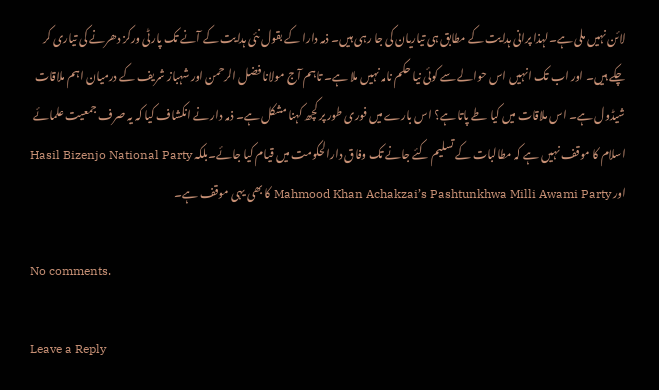لائن نہیں ملی ہے۔لہذا پرانی ہدایت کے مطابق ہی تیاریان کی جا رہی ہیں۔ ذمہ دارا کے بقول نئی ہدایت کے آنے تک پارٹی ورکز دھرنے کی تیاری کر چکے ہیں۔ اور اب تک انہیں اس حوالے سے کوئی نیا حکم نامہ نہیں ملا ہے۔ تاہم آج مولانا فضل الرحمن اور شہباز شریف کے درمیان اہم ملاقات شیڈول ہے۔ اس ملاقات میں کیا طے پاتا ہے؟ اس بارے میں فوری طور پر کچھ کہنا مشکل ہے۔ ذمہ دار نے انکشاف کیا کہ یہ صرف جمعیت علمائے اسلام کا موقف نہیں ہے کہ مطالبات کے تسلیم کئے جانے تک وفاق دارالحکومت میں قیام کیا جائے۔بلکہ Hasil Bizenjo National Party اور Mahmood Khan Achakzai’s Pashtunkhwa Milli Awami Party کا بھی یہی موقف ہے۔

No comments.

Leave a Reply